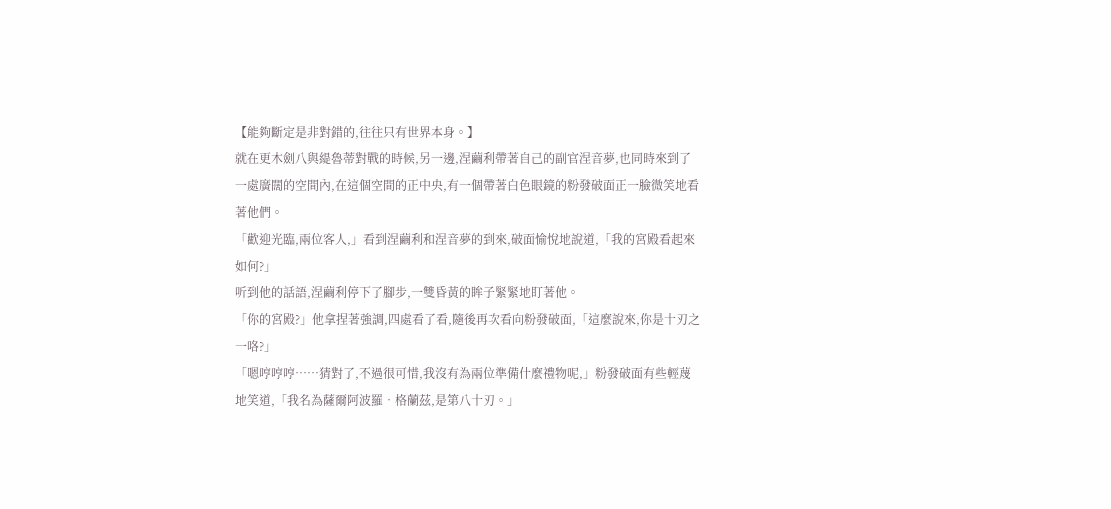【能夠斷定是非對錯的,往往只有世界本身。】
就在更木劍八與緹魯蒂對戰的時候,另一邊,涅繭利帶著自己的副官涅音夢,也同時來到了一處廣闊的空間內,在這個空間的正中央,有一個帶著白色眼鏡的粉發破面正一臉微笑地看著他們。
「歡迎光臨,兩位客人,」看到涅繭利和涅音夢的到來,破面愉悅地說道,「我的宮殿看起來如何?」
听到他的話語,涅繭利停下了腳步,一雙昏黃的眸子緊緊地盯著他。
「你的宮殿?」他拿捏著強調,四處看了看,隨後再次看向粉發破面,「這麼說來,你是十刃之一咯?」
「嗯哼哼哼……猜對了,不過很可惜,我沒有為兩位準備什麼禮物呢,」粉發破面有些輕蔑地笑道,「我名為薩爾阿波羅•格蘭茲,是第八十刃。」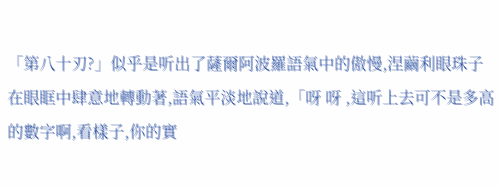「第八十刃?」似乎是听出了薩爾阿波羅語氣中的傲慢,涅繭利眼珠子在眼眶中肆意地轉動著,語氣平淡地說道,「呀 呀 ,這听上去可不是多高的數字啊,看樣子,你的實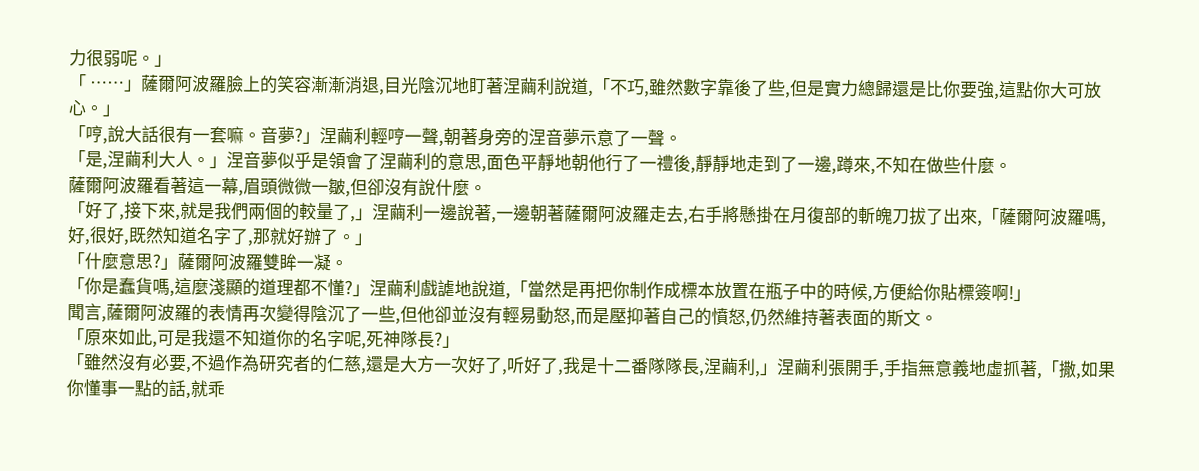力很弱呢。」
「 ……」薩爾阿波羅臉上的笑容漸漸消退,目光陰沉地盯著涅繭利說道,「不巧,雖然數字靠後了些,但是實力總歸還是比你要強,這點你大可放心。」
「哼,說大話很有一套嘛。音夢?」涅繭利輕哼一聲,朝著身旁的涅音夢示意了一聲。
「是,涅繭利大人。」涅音夢似乎是領會了涅繭利的意思,面色平靜地朝他行了一禮後,靜靜地走到了一邊,蹲來,不知在做些什麼。
薩爾阿波羅看著這一幕,眉頭微微一皺,但卻沒有說什麼。
「好了,接下來,就是我們兩個的較量了,」涅繭利一邊說著,一邊朝著薩爾阿波羅走去,右手將懸掛在月復部的斬魄刀拔了出來,「薩爾阿波羅嗎,好,很好,既然知道名字了,那就好辦了。」
「什麼意思?」薩爾阿波羅雙眸一凝。
「你是蠢貨嗎,這麼淺顯的道理都不懂?」涅繭利戲謔地說道,「當然是再把你制作成標本放置在瓶子中的時候,方便給你貼標簽啊!」
聞言,薩爾阿波羅的表情再次變得陰沉了一些,但他卻並沒有輕易動怒,而是壓抑著自己的憤怒,仍然維持著表面的斯文。
「原來如此,可是我還不知道你的名字呢,死神隊長?」
「雖然沒有必要,不過作為研究者的仁慈,還是大方一次好了,听好了,我是十二番隊隊長,涅繭利,」涅繭利張開手,手指無意義地虛抓著,「撒,如果你懂事一點的話,就乖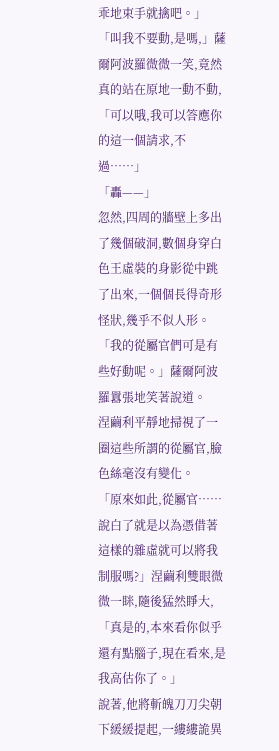乖地束手就擒吧。」
「叫我不要動,是嗎,」薩爾阿波羅微微一笑,竟然真的站在原地一動不動,「可以哦,我可以答應你的這一個請求,不過……」
「轟——」
忽然,四周的牆壁上多出了幾個破洞,數個身穿白色王虛裝的身影從中跳了出來,一個個長得奇形怪狀,幾乎不似人形。
「我的從屬官們可是有些好動呢。」薩爾阿波羅囂張地笑著說道。
涅繭利平靜地掃視了一圈這些所謂的從屬官,臉色絲毫沒有變化。
「原來如此,從屬官……說白了就是以為憑借著這樣的雜虛就可以將我制服嗎?」涅繭利雙眼微微一眯,隨後猛然睜大,「真是的,本來看你似乎還有點腦子,現在看來,是我高估你了。」
說著,他將斬魄刀刀尖朝下緩緩提起,一縷縷詭異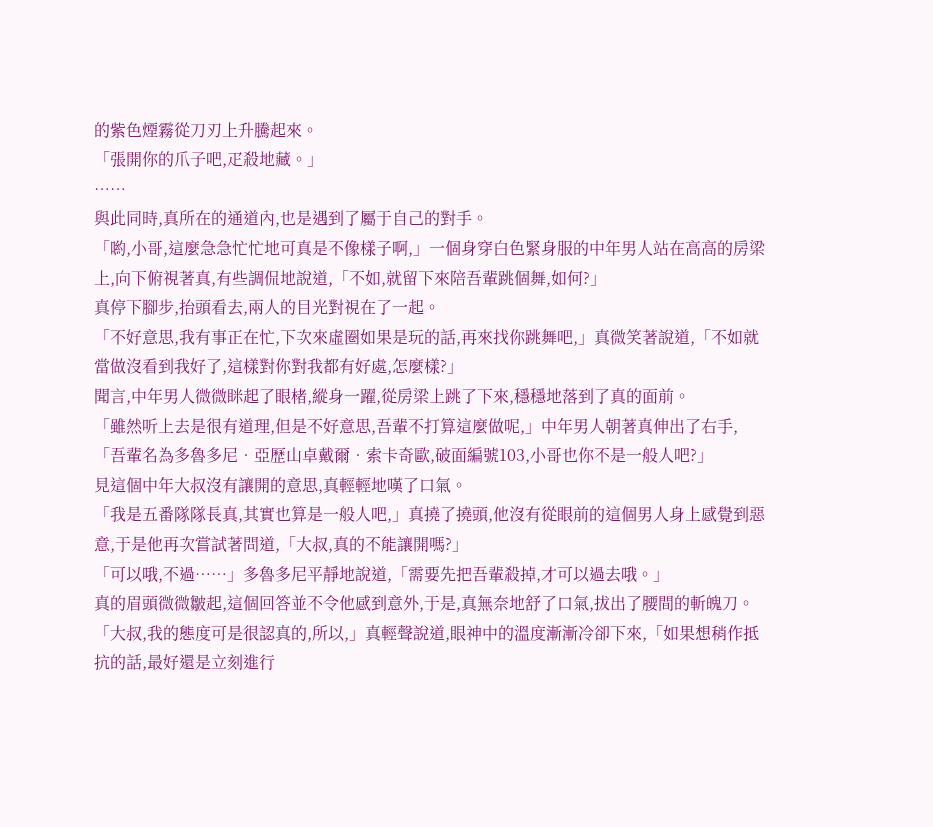的紫色煙霧從刀刃上升騰起來。
「張開你的爪子吧,疋殺地藏。」
……
與此同時,真所在的通道內,也是遇到了屬于自己的對手。
「喲,小哥,這麼急急忙忙地可真是不像樣子啊,」一個身穿白色緊身服的中年男人站在高高的房梁上,向下俯視著真,有些調侃地說道,「不如,就留下來陪吾輩跳個舞,如何?」
真停下腳步,抬頭看去,兩人的目光對視在了一起。
「不好意思,我有事正在忙,下次來虛圈如果是玩的話,再來找你跳舞吧,」真微笑著說道,「不如就當做沒看到我好了,這樣對你對我都有好處,怎麼樣?」
聞言,中年男人微微眯起了眼楮,縱身一躍,從房梁上跳了下來,穩穩地落到了真的面前。
「雖然听上去是很有道理,但是不好意思,吾輩不打算這麼做呢,」中年男人朝著真伸出了右手,「吾輩名為多魯多尼•亞歷山卓戴爾•索卡奇歐,破面編號103,小哥也你不是一般人吧?」
見這個中年大叔沒有讓開的意思,真輕輕地嘆了口氣。
「我是五番隊隊長真,其實也算是一般人吧,」真撓了撓頭,他沒有從眼前的這個男人身上感覺到惡意,于是他再次嘗試著問道,「大叔,真的不能讓開嗎?」
「可以哦,不過……」多魯多尼平靜地說道,「需要先把吾輩殺掉,才可以過去哦。」
真的眉頭微微皺起,這個回答並不令他感到意外,于是,真無奈地舒了口氣,拔出了腰間的斬魄刀。
「大叔,我的態度可是很認真的,所以,」真輕聲說道,眼神中的溫度漸漸冷卻下來,「如果想稍作抵抗的話,最好還是立刻進行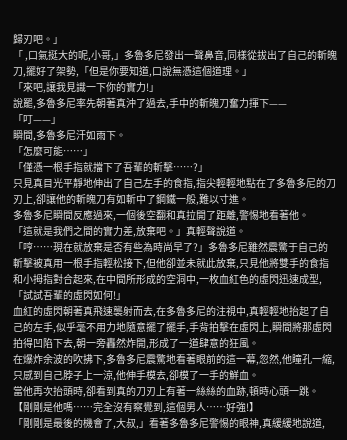歸刃吧。」
「 ,口氣挺大的呢,小哥,」多魯多尼發出一聲鼻音,同樣從拔出了自己的斬魄刀,擺好了架勢,「但是你要知道,口說無憑這個道理。」
「來吧,讓我見識一下你的實力!」
說罷,多魯多尼率先朝著真沖了過去,手中的斬魄刀奮力揮下——
「叮——」
瞬間,多魯多尼汗如雨下。
「怎麼可能……」
「僅憑一根手指就擋下了吾輩的斬擊……?」
只見真目光平靜地伸出了自己左手的食指,指尖輕輕地點在了多魯多尼的刀刃上,卻讓他的斬魄刀有如斬中了鋼鐵一般,難以寸進。
多魯多尼瞬間反應過來,一個後空翻和真拉開了距離,警惕地看著他。
「這就是我們之間的實力差,放棄吧。」真輕聲說道。
「哼……現在就放棄是否有些為時尚早了?」多魯多尼雖然震驚于自己的斬擊被真用一根手指輕松接下,但他卻並未就此放棄,只見他將雙手的食指和小拇指對合起來,在中間所形成的空洞中,一枚血紅色的虛閃迅速成型,「試試吾輩的虛閃如何!」
血紅的虛閃朝著真飛速襲射而去,在多魯多尼的注視中,真輕輕地抬起了自己的左手,似乎毫不用力地隨意擺了擺手,手背拍擊在虛閃上,瞬間將那虛閃拍得凹陷下去,朝一旁轟然炸開,形成了一道肆意的狂風。
在爆炸余波的吹拂下,多魯多尼震驚地看著眼前的這一幕,忽然,他瞳孔一縮,只感到自己脖子上一涼,他伸手模去,卻模了一手的鮮血。
當他再次抬頭時,卻看到真的刀刃上有著一絲絲的血跡,頓時心頭一跳。
【剛剛是他嗎……完全沒有察覺到,這個男人……好強!】
「剛剛是最後的機會了,大叔,」看著多魯多尼警惕的眼神,真緩緩地說道,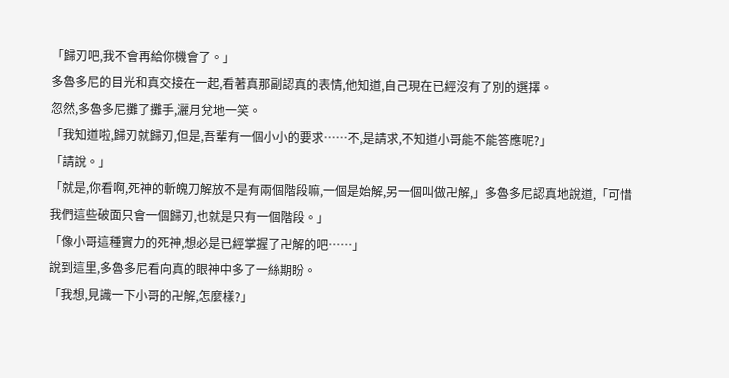「歸刃吧,我不會再給你機會了。」
多魯多尼的目光和真交接在一起,看著真那副認真的表情,他知道,自己現在已經沒有了別的選擇。
忽然,多魯多尼攤了攤手,灑月兌地一笑。
「我知道啦,歸刃就歸刃,但是,吾輩有一個小小的要求……不,是請求,不知道小哥能不能答應呢?」
「請說。」
「就是,你看啊,死神的斬魄刀解放不是有兩個階段嘛,一個是始解,另一個叫做卍解,」多魯多尼認真地說道,「可惜我們這些破面只會一個歸刃,也就是只有一個階段。」
「像小哥這種實力的死神,想必是已經掌握了卍解的吧……」
說到這里,多魯多尼看向真的眼神中多了一絲期盼。
「我想,見識一下小哥的卍解,怎麼樣?」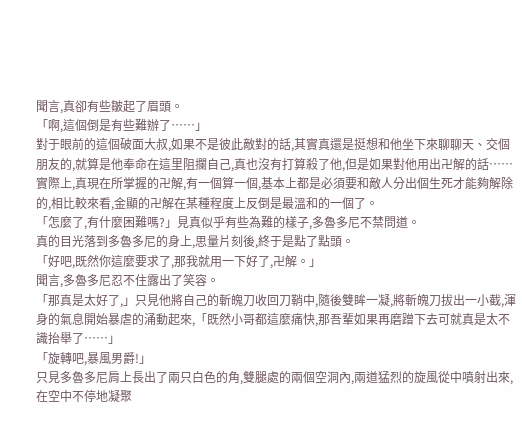聞言,真卻有些皺起了眉頭。
「啊,這個倒是有些難辦了……」
對于眼前的這個破面大叔,如果不是彼此敵對的話,其實真還是挺想和他坐下來聊聊天、交個朋友的,就算是他奉命在這里阻攔自己,真也沒有打算殺了他,但是如果對他用出卍解的話……
實際上,真現在所掌握的卍解,有一個算一個,基本上都是必須要和敵人分出個生死才能夠解除的,相比較來看,金顯的卍解在某種程度上反倒是最溫和的一個了。
「怎麼了,有什麼困難嗎?」見真似乎有些為難的樣子,多魯多尼不禁問道。
真的目光落到多魯多尼的身上,思量片刻後,終于是點了點頭。
「好吧,既然你這麼要求了,那我就用一下好了,卍解。」
聞言,多魯多尼忍不住露出了笑容。
「那真是太好了,」只見他將自己的斬魄刀收回刀鞘中,隨後雙眸一凝,將斬魄刀拔出一小截,渾身的氣息開始暴虐的涌動起來,「既然小哥都這麼痛快,那吾輩如果再磨蹭下去可就真是太不識抬舉了……」
「旋轉吧,暴風男爵!」
只見多魯多尼肩上長出了兩只白色的角,雙腿處的兩個空洞內,兩道猛烈的旋風從中噴射出來,在空中不停地凝聚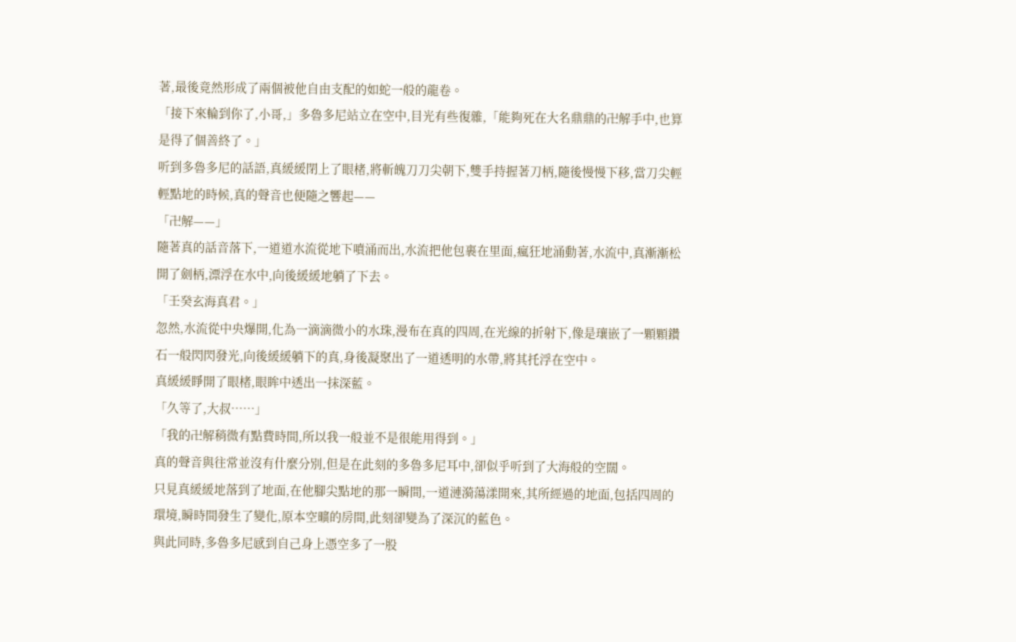著,最後竟然形成了兩個被他自由支配的如蛇一般的龍卷。
「接下來輪到你了,小哥,」多魯多尼站立在空中,目光有些復雜,「能夠死在大名鼎鼎的卍解手中,也算是得了個善終了。」
听到多魯多尼的話語,真緩緩閉上了眼楮,將斬魄刀刀尖朝下,雙手持握著刀柄,隨後慢慢下移,當刀尖輕輕點地的時候,真的聲音也便隨之響起——
「卍解——」
隨著真的話音落下,一道道水流從地下噴涌而出,水流把他包裹在里面,瘋狂地涌動著,水流中,真漸漸松開了劍柄,漂浮在水中,向後緩緩地躺了下去。
「壬癸玄海真君。」
忽然,水流從中央爆開,化為一滴滴微小的水珠,漫布在真的四周,在光線的折射下,像是瓖嵌了一顆顆鑽石一般閃閃發光,向後緩緩躺下的真,身後凝聚出了一道透明的水帶,將其托浮在空中。
真緩緩睜開了眼楮,眼眸中透出一抹深藍。
「久等了,大叔……」
「我的卍解稍微有點費時間,所以我一般並不是很能用得到。」
真的聲音與往常並沒有什麼分別,但是在此刻的多魯多尼耳中,卻似乎听到了大海般的空闊。
只見真緩緩地落到了地面,在他腳尖點地的那一瞬間,一道漣漪蕩漾開來,其所經過的地面,包括四周的環境,瞬時間發生了變化,原本空曠的房間,此刻卻變為了深沉的藍色。
與此同時,多魯多尼感到自己身上憑空多了一股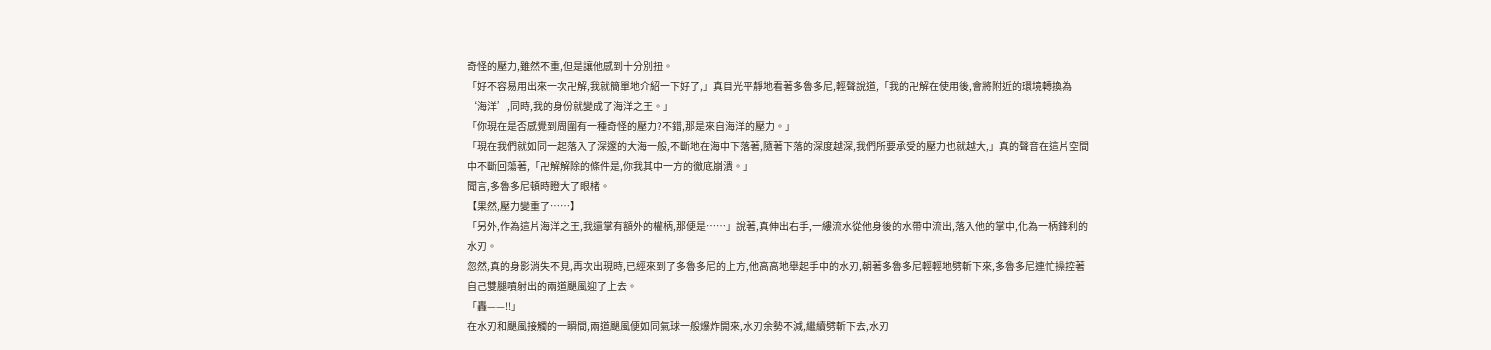奇怪的壓力,雖然不重,但是讓他感到十分別扭。
「好不容易用出來一次卍解,我就簡單地介紹一下好了,」真目光平靜地看著多魯多尼,輕聲說道,「我的卍解在使用後,會將附近的環境轉換為‘海洋’,同時,我的身份就變成了海洋之王。」
「你現在是否感覺到周圍有一種奇怪的壓力?不錯,那是來自海洋的壓力。」
「現在我們就如同一起落入了深邃的大海一般,不斷地在海中下落著,隨著下落的深度越深,我們所要承受的壓力也就越大,」真的聲音在這片空間中不斷回蕩著,「卍解解除的條件是,你我其中一方的徹底崩潰。」
聞言,多魯多尼頓時瞪大了眼楮。
【果然,壓力變重了……】
「另外,作為這片海洋之王,我還掌有額外的權柄,那便是……」說著,真伸出右手,一縷流水從他身後的水帶中流出,落入他的掌中,化為一柄鋒利的水刃。
忽然,真的身影消失不見,再次出現時,已經來到了多魯多尼的上方,他高高地舉起手中的水刃,朝著多魯多尼輕輕地劈斬下來,多魯多尼連忙操控著自己雙腿噴射出的兩道颶風迎了上去。
「轟——!!」
在水刃和颶風接觸的一瞬間,兩道颶風便如同氣球一般爆炸開來,水刃余勢不減,繼續劈斬下去,水刃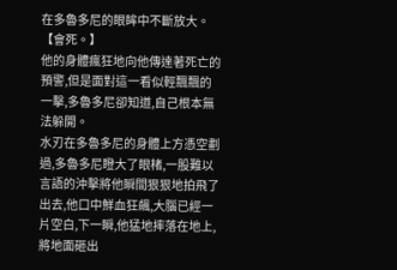在多魯多尼的眼眸中不斷放大。
【會死。】
他的身體瘋狂地向他傳達著死亡的預警,但是面對這一看似輕飄飄的一擊,多魯多尼卻知道,自己根本無法躲開。
水刃在多魯多尼的身體上方憑空劃過,多魯多尼瞪大了眼楮,一股難以言語的沖擊將他瞬間狠狠地拍飛了出去,他口中鮮血狂飆,大腦已經一片空白,下一瞬,他猛地摔落在地上,將地面砸出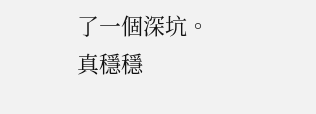了一個深坑。
真穩穩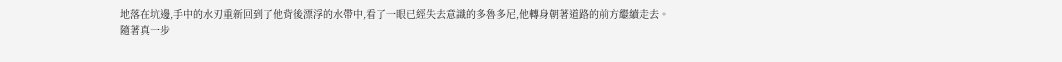地落在坑邊,手中的水刃重新回到了他背後漂浮的水帶中,看了一眼已經失去意識的多魯多尼,他轉身朝著道路的前方繼續走去。
隨著真一步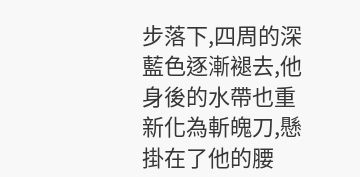步落下,四周的深藍色逐漸褪去,他身後的水帶也重新化為斬魄刀,懸掛在了他的腰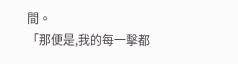間。
「那便是,我的每一擊都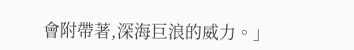會附帶著,深海巨浪的威力。」